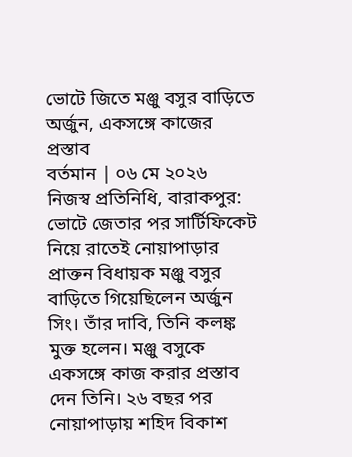ভোটে জিতে মঞ্জু বসুর বাড়িতে অর্জুন, একসঙ্গে কাজের প্রস্তাব
বর্তমান | ০৬ মে ২০২৬
নিজস্ব প্রতিনিধি, বারাকপুর: ভোটে জেতার পর সার্টিফিকেট নিয়ে রাতেই নোয়াপাড়ার প্রাক্তন বিধায়ক মঞ্জু বসুর বাড়িতে গিয়েছিলেন অর্জুন সিং। তাঁর দাবি, তিনি কলঙ্ক মুক্ত হলেন। মঞ্জু বসুকে একসঙ্গে কাজ করার প্রস্তাব দেন তিনি। ২৬ বছর পর নোয়াপাড়ায় শহিদ বিকাশ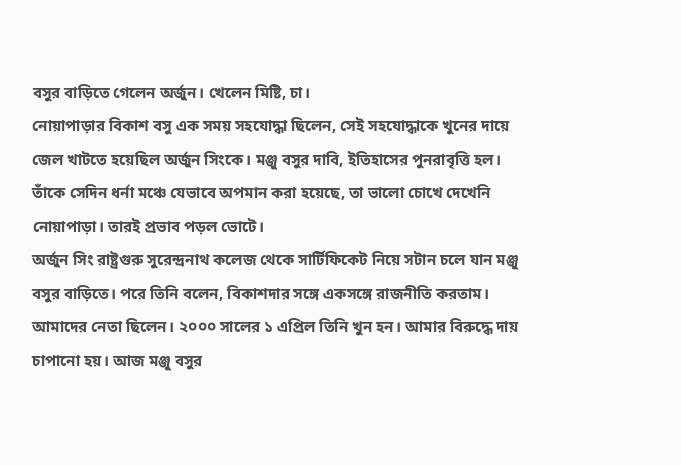বসুর বাড়িতে গেলেন অর্জুন। খেলেন মিষ্টি, চা।
নোয়াপাড়ার বিকাশ বসু এক সময় সহযোদ্ধা ছিলেন, সেই সহযোদ্ধাকে খুনের দায়ে জেল খাটতে হয়েছিল অর্জুন সিংকে। মঞ্জু বসুর দাবি, ইতিহাসের পুনরাবৃত্তি হল। তাঁকে সেদিন ধর্না মঞ্চে যেভাবে অপমান করা হয়েছে, তা ভালো চোখে দেখেনি নোয়াপাড়া। তারই প্রভাব পড়ল ভোটে।
অর্জুন সিং রাষ্ট্রগুরু সুরেন্দ্রনাথ কলেজ থেকে সার্টিফিকেট নিয়ে সটান চলে যান মঞ্জু বসুর বাড়িতে। পরে তিনি বলেন, বিকাশদার সঙ্গে একসঙ্গে রাজনীতি করতাম। আমাদের নেতা ছিলেন। ২০০০ সালের ১ এপ্রিল তিনি খুন হন। আমার বিরুদ্ধে দায় চাপানো হয়। আজ মঞ্জু বসুর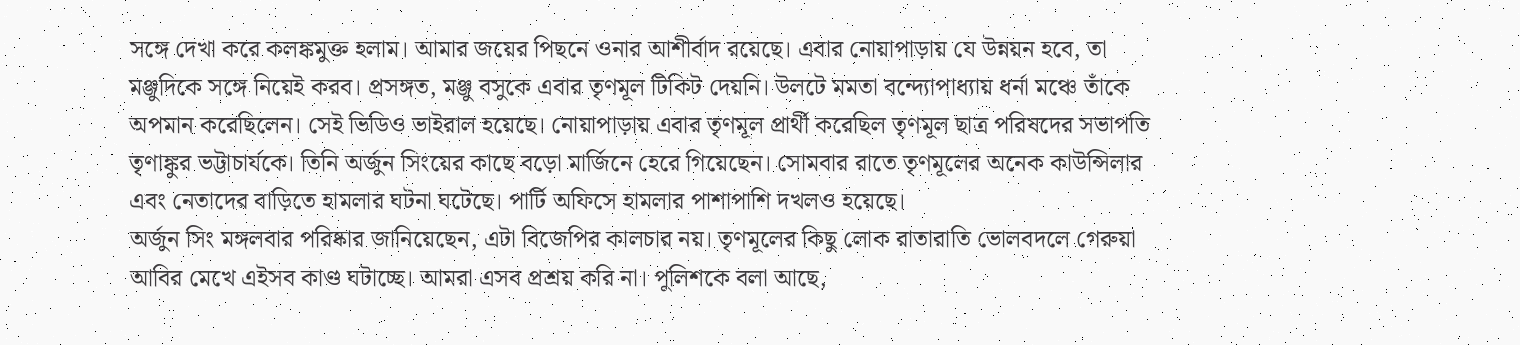সঙ্গে দেখা করে কলঙ্কমুক্ত হলাম। আমার জয়ের পিছনে ওনার আশীর্বাদ রয়েছে। এবার নোয়াপাড়ায় যে উন্নয়ন হবে, তা মঞ্জুদিকে সঙ্গে নিয়েই করব। প্রসঙ্গত, মঞ্জু বসুকে এবার তৃণমূল টিকিট দেয়নি। উলটে মমতা বন্দ্যোপাধ্যায় ধর্না মঞ্চে তাঁকে অপমান করেছিলেন। সেই ভিডিও ভাইরাল হয়েছে। নোয়াপাড়ায় এবার তৃণমূল প্রার্থী করেছিল তৃণমূল ছাত্র পরিষদের সভাপতি তৃণাঙ্কুর ভট্টাচার্যকে। তিনি অর্জুন সিংয়ের কাছে বড়ো মার্জিনে হেরে গিয়েছেন। সোমবার রাতে তৃণমূলের অনেক কাউন্সিলার এবং নেতাদের বাড়িতে হামলার ঘটনা ঘটেছে। পার্টি অফিসে হামলার পাশাপাশি দখলও হয়েছে।
অর্জুন সিং মঙ্গলবার পরিষ্কার জানিয়েছেন, এটা বিজেপির কালচার নয়। তৃণমূলের কিছু লোক রাতারাতি ভোলবদলে গেরুয়া আবির মেখে এইসব কাণ্ড ঘটাচ্ছে। আমরা এসব প্রশ্রয় করি না। পুলিশকে বলা আছে,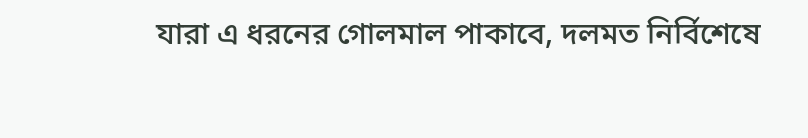যারা এ ধরনের গোলমাল পাকাবে, দলমত নির্বিশেষে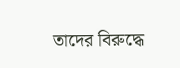তাদের বিরুদ্ধে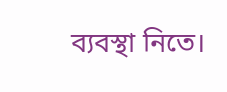ব্যবস্থা নিতে।